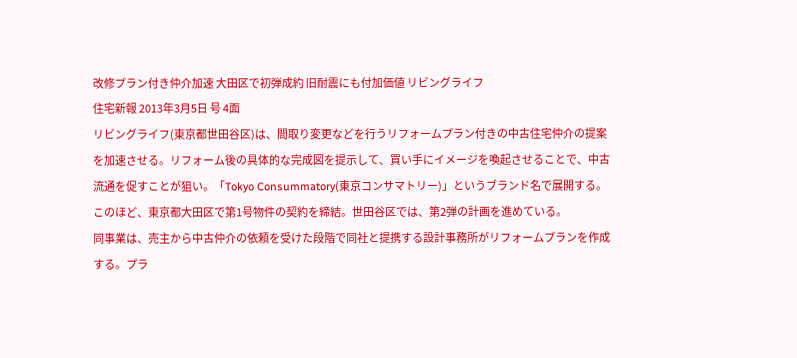改修プラン付き仲介加速 大田区で初弾成約 旧耐震にも付加価値 リビングライフ
住宅新報 2013年3月5日 号 4面
リビングライフ(東京都世田谷区)は、間取り変更などを行うリフォームプラン付きの中古住宅仲介の提案を加速させる。リフォーム後の具体的な完成図を提示して、買い手にイメージを喚起させることで、中古流通を促すことが狙い。「Tokyo Consummatory(東京コンサマトリー)」というブランド名で展開する。このほど、東京都大田区で第1号物件の契約を締結。世田谷区では、第2弾の計画を進めている。
同事業は、売主から中古仲介の依頼を受けた段階で同社と提携する設計事務所がリフォームプランを作成する。プラ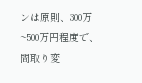ンは原則、300万~500万円程度で、間取り変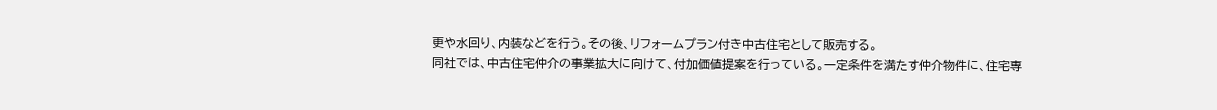更や水回り、内装などを行う。その後、リフォームプラン付き中古住宅として販売する。
同社では、中古住宅仲介の事業拡大に向けて、付加価値提案を行っている。一定条件を満たす仲介物件に、住宅専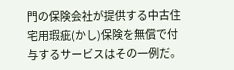門の保険会社が提供する中古住宅用瑕疵(かし)保険を無償で付与するサービスはその一例だ。